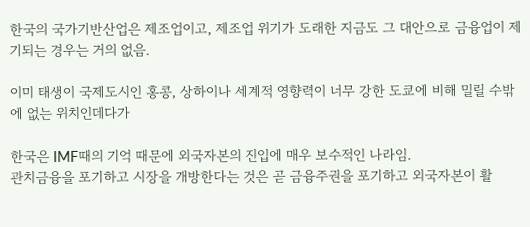한국의 국가기반산업은 제조업이고, 제조업 위기가 도래한 지금도 그 대안으로 금융업이 제기되는 경우는 거의 없음.

이미 태생이 국제도시인 홍콩, 상하이나 세계적 영향력이 너무 강한 도쿄에 비해 밀릴 수밖에 없는 위치인데다가

한국은 IMF때의 기억 때문에 외국자본의 진입에 매우 보수적인 나라임.
관치금융을 포기하고 시장을 개방한다는 것은 곧 금융주권을 포기하고 외국자본이 활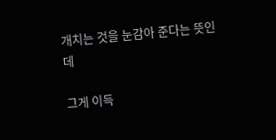개치는 것을 눈감아 준다는 뜻인데

그게 이득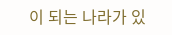이 되는 나라가 있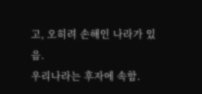고, 오히려 손해인 나라가 있음.
우리나라는 후자에 속함.